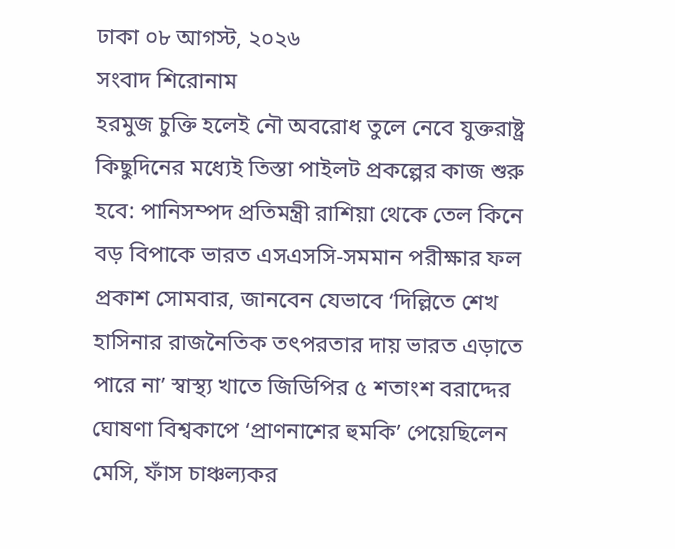ঢাকা ০৮ আগস্ট, ২০২৬
সংবাদ শিরোনাম
হরমুজ চুক্তি হলেই নৌ অবরোধ তুলে নেবে যুক্তরাষ্ট্র কিছুদিনের মধ্যেই তিস্তা পাইলট প্রকল্পের কাজ শুরু হবে: পানিসম্পদ প্রতিমন্ত্রী রাশিয়া থেকে তেল কিনে বড় বিপাকে ভারত এসএসসি-সমমান পরীক্ষার ফল প্রকাশ সোমবার, জানবেন যেভাবে ‘দিল্লিতে শেখ হাসিনার রাজনৈতিক তৎপরতার দায় ভারত এড়াতে পারে না’ স্বাস্থ্য খাতে জিডিপির ৫ শতাংশ বরাদ্দের ঘোষণা বিশ্বকাপে ‘প্রাণনাশের হুমকি’ পেয়েছিলেন মেসি, ফাঁস চাঞ্চল্যকর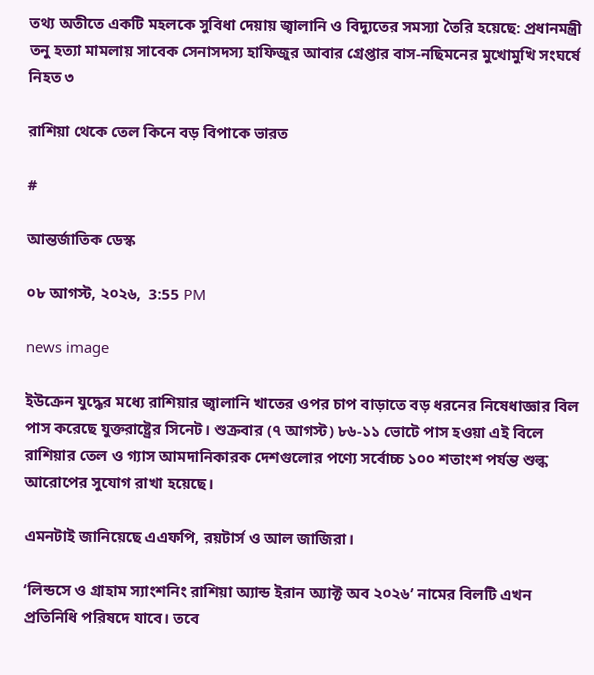তথ্য অতীতে একটি মহলকে সুবিধা দেয়ায় জ্বালানি ও বিদ্যুতের সমস্যা তৈরি হয়েছে: প্রধানমন্ত্রী তনু হত্যা মামলায় সাবেক সেনাসদস্য হাফিজুর আবার গ্রেপ্তা‌র বাস-নছিমনের মুখোমুখি সংঘর্ষে নিহত ৩

রাশিয়া থেকে তেল কিনে বড় বিপাকে ভারত

#

আন্তর্জাতিক ডেস্ক

০৮ আগস্ট, ২০২৬,  3:55 PM

news image

ইউক্রেন যুদ্ধের মধ্যে রাশিয়ার জ্বালানি খাতের ওপর চাপ বাড়াতে বড় ধরনের নিষেধাজ্ঞার বিল পাস করেছে যুক্তরাষ্ট্রের সিনেট। শুক্রবার (৭ আগস্ট) ৮৬-১১ ভোটে পাস হওয়া এই বিলে রাশিয়ার তেল ও গ্যাস আমদানিকারক দেশগুলোর পণ্যে সর্বোচ্চ ১০০ শতাংশ পর্যন্ত শুল্ক আরোপের সুযোগ রাখা হয়েছে।

এমনটাই জানিয়েছে এএফপি, রয়টার্স ও আল জাজিরা।

‘লিন্ডসে ও গ্রাহাম স্যাংশনিং রাশিয়া অ্যান্ড ইরান অ্যাক্ট অব ২০২৬’ নামের বিলটি এখন প্রতিনিধি পরিষদে যাবে। তবে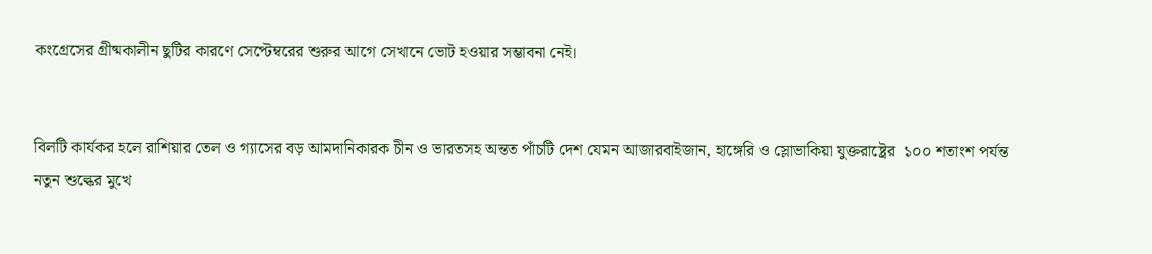কংগ্রেসের গ্রীষ্মকালীন ছুটির কারণে সেপ্টেম্বরের শুরুর আগে সেখানে ভোট হওয়ার সম্ভাবনা নেই।


বিলটি কার্যকর হলে রাশিয়ার তেল ও গ্যাসের বড় আমদানিকারক চীন ও ভারতসহ অন্তত পাঁচটি দেশ যেমন আজারবাইজান, হাঙ্গেরি ও স্লোভাকিয়া যুক্তরাষ্ট্রের  ১০০ শতাংশ পর্যন্ত নতুন শুল্কের মুখে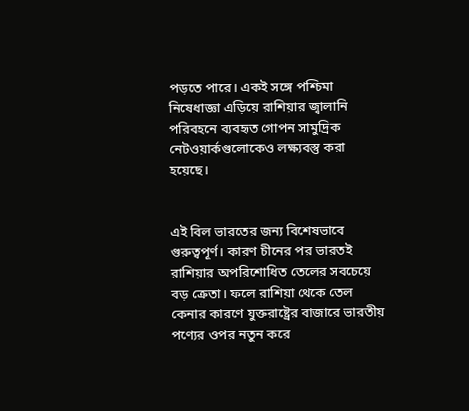পড়তে পারে। একই সঙ্গে পশ্চিমা নিষেধাজ্ঞা এড়িয়ে রাশিয়ার জ্বালানি পরিবহনে ব্যবহৃত গোপন সামুদ্রিক নেটওয়ার্কগুলোকেও লক্ষ্যবস্তু করা হয়েছে।


এই বিল ভারতের জন্য বিশেষভাবে গুরুত্বপূর্ণ। কারণ চীনের পর ভারতই রাশিয়ার অপরিশোধিত তেলের সবচেয়ে বড় ক্রেতা। ফলে রাশিয়া থেকে তেল কেনার কারণে যুক্তরাষ্ট্রের বাজারে ভারতীয় পণ্যের ওপর নতুন করে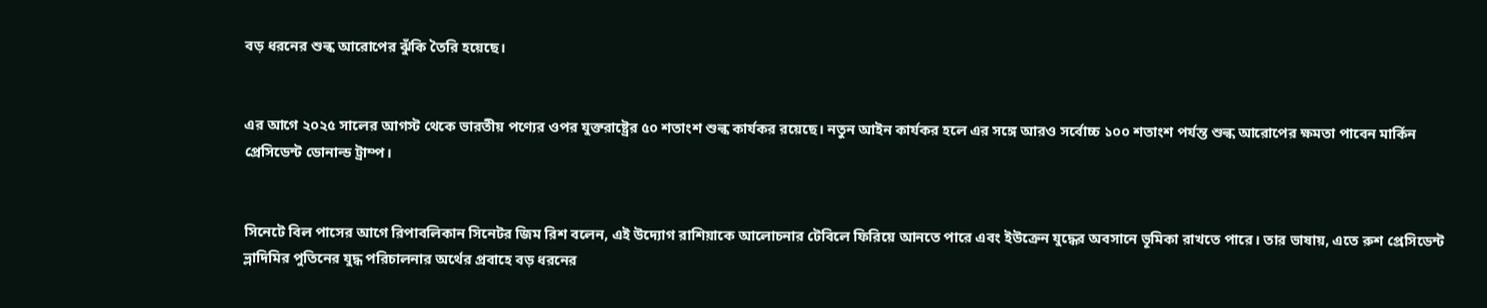বড় ধরনের শুল্ক আরোপের ঝুঁকি তৈরি হয়েছে।


এর আগে ২০২৫ সালের আগস্ট থেকে ভারতীয় পণ্যের ওপর যুক্তরাষ্ট্রের ৫০ শতাংশ শুল্ক কার্যকর রয়েছে। নতুন আইন কার্যকর হলে এর সঙ্গে আরও সর্বোচ্চ ১০০ শতাংশ পর্যন্ত শুল্ক আরোপের ক্ষমতা পাবেন মার্কিন প্রেসিডেন্ট ডোনাল্ড ট্রাম্প।


সিনেটে বিল পাসের আগে রিপাবলিকান সিনেটর জিম রিশ বলেন, এই উদ্যোগ রাশিয়াকে আলোচনার টেবিলে ফিরিয়ে আনতে পারে এবং ইউক্রেন যুদ্ধের অবসানে ভূমিকা রাখতে পারে। তার ভাষায়, এতে রুশ প্রেসিডেন্ট ভ্লাদিমির পুতিনের যুদ্ধ পরিচালনার অর্থের প্রবাহে বড় ধরনের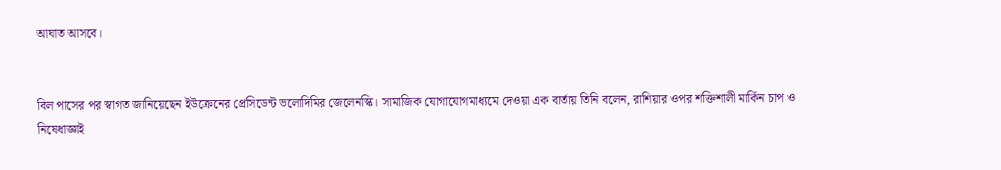আঘাত আসবে।


বিল পাসের পর স্বাগত জানিয়েছেন ইউক্রেনের প্রেসিডেন্ট ভলোদিমির জেলেনস্কি। সামাজিক যোগাযোগমাধ্যমে দেওয়া এক বার্তায় তিনি বলেন, রাশিয়ার ওপর শক্তিশালী মার্কিন চাপ ও নিষেধাজ্ঞাই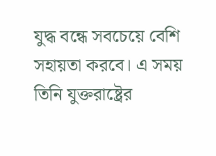যুদ্ধ বন্ধে সবচেয়ে বেশি সহায়তা করবে। এ সময় তিনি যুক্তরাষ্ট্রের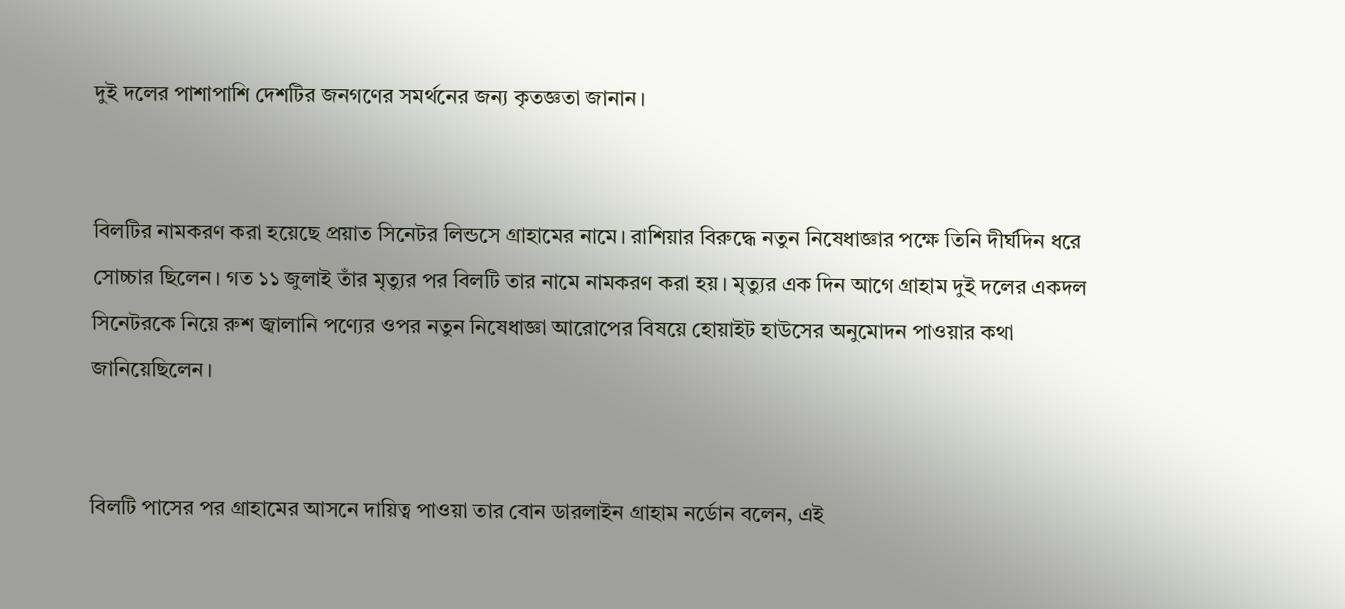দুই দলের পাশাপাশি দেশটির জনগণের সমর্থনের জন্য কৃতজ্ঞতা জানান।


বিলটির নামকরণ করা হয়েছে প্রয়াত সিনেটর লিন্ডসে গ্রাহামের নামে। রাশিয়ার বিরুদ্ধে নতুন নিষেধাজ্ঞার পক্ষে তিনি দীর্ঘদিন ধরে সোচ্চার ছিলেন। গত ১১ জুলাই তাঁর মৃত্যুর পর বিলটি তার নামে নামকরণ করা হয়। মৃত্যুর এক দিন আগে গ্রাহাম দুই দলের একদল সিনেটরকে নিয়ে রুশ জ্বালানি পণ্যের ওপর নতুন নিষেধাজ্ঞা আরোপের বিষয়ে হোয়াইট হাউসের অনুমোদন পাওয়ার কথা জানিয়েছিলেন।


বিলটি পাসের পর গ্রাহামের আসনে দায়িত্ব পাওয়া তার বোন ডারলাইন গ্রাহাম নর্ডোন বলেন, এই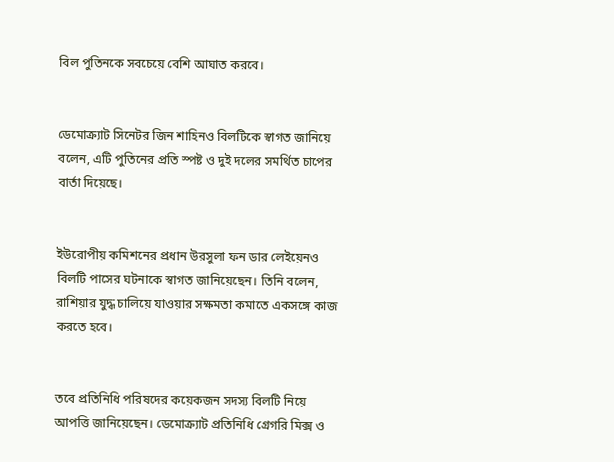বিল পুতিনকে সবচেয়ে বেশি আঘাত করবে।


ডেমোক্র্যাট সিনেটর জিন শাহিনও বিলটিকে স্বাগত জানিয়ে বলেন, এটি পুতিনের প্রতি স্পষ্ট ও দুই দলের সমর্থিত চাপের বার্তা দিয়েছে।


ইউরোপীয় কমিশনের প্রধান উরসুলা ফন ডার লেইয়েনও বিলটি পাসের ঘটনাকে স্বাগত জানিয়েছেন। তিনি বলেন, রাশিয়ার যুদ্ধ চালিয়ে যাওয়ার সক্ষমতা কমাতে একসঙ্গে কাজ করতে হবে।


তবে প্রতিনিধি পরিষদের কয়েকজন সদস্য বিলটি নিয়ে আপত্তি জানিয়েছেন। ডেমোক্র্যাট প্রতিনিধি গ্রেগরি মিক্স ও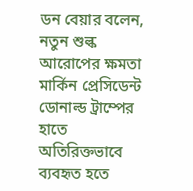ডন বেয়ার বলেন, নতুন শুল্ক আরোপের ক্ষমতা মার্কিন প্রেসিডেন্ট ডোনাল্ড ট্রাম্পের হাতে অতিরিক্তভাবে ব্যবহৃত হতে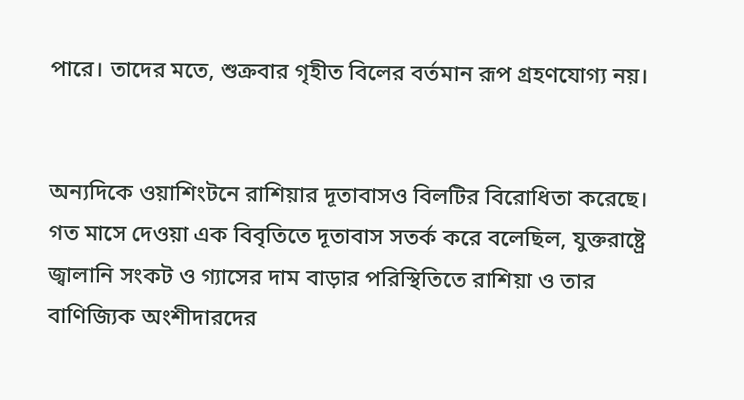পারে। তাদের মতে, শুক্রবার গৃহীত বিলের বর্তমান রূপ গ্রহণযোগ্য নয়।


অন্যদিকে ওয়াশিংটনে রাশিয়ার দূতাবাসও বিলটির বিরোধিতা করেছে। গত মাসে দেওয়া এক বিবৃতিতে দূতাবাস সতর্ক করে বলেছিল, যুক্তরাষ্ট্রে জ্বালানি সংকট ও গ্যাসের দাম বাড়ার পরিস্থিতিতে রাশিয়া ও তার বাণিজ্যিক অংশীদারদের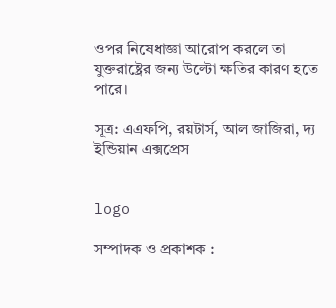ওপর নিষেধাজ্ঞা আরোপ করলে তা যুক্তরাষ্ট্রের জন্য উল্টো ক্ষতির কারণ হতে পারে।

সূত্র: এএফপি, রয়টার্স, আল জাজিরা, দ্য ইন্ডিয়ান এক্সপ্রেস


logo

সম্পাদক ও প্রকাশক :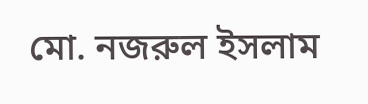মো. নজরুল ইসলাম